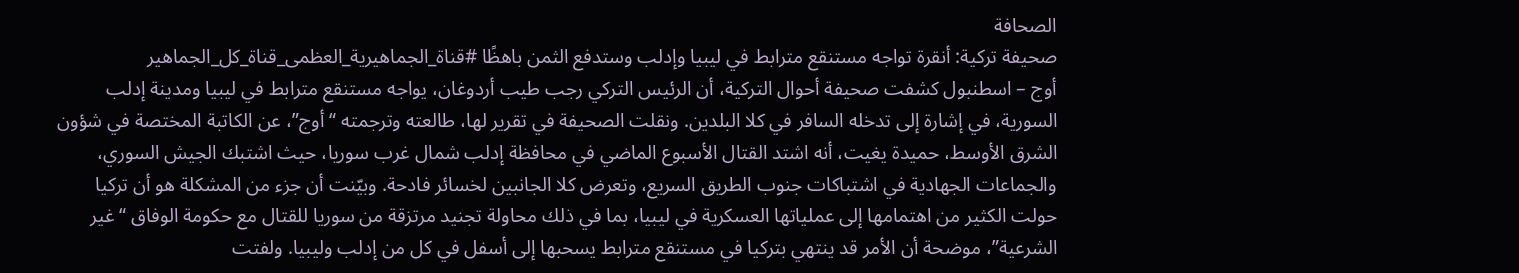الصحافة
صحيفة تركية: أنقرة تواجه مستنقع مترابط في ليبيا وإدلب وستدفع الثمن باهظًا #قناة_الجماهيرية_العظمى_قناة_كل_الجماهير
أوج – اسطنبول كشفت صحيفة أحوال التركية، أن الرئيس التركي رجب طيب أردوغان، يواجه مستنقع مترابط في ليبيا ومدينة إدلب السورية، في إشارة إلى تدخله السافر في كلا البلدين. ونقلت الصحيفة في تقرير لها، طالعته وترجمته “أوج”، عن الكاتبة المختصة في شؤون الشرق الأوسط، حميدة يغيت، أنه اشتد القتال الأسبوع الماضي في محافظة إدلب شمال غرب سوريا، حيث اشتبك الجيش السوري، والجماعات الجهادية في اشتباكات جنوب الطريق السريع، وتعرض كلا الجانبين لخسائر فادحة. وبيّنت أن جزء من المشكلة هو أن تركيا حولت الكثير من اهتمامها إلى عملياتها العسكرية في ليبيا، بما في ذلك محاولة تجنيد مرتزقة من سوريا للقتال مع حكومة الوفاق “غير الشرعية”، موضحة أن الأمر قد ينتهي بتركيا في مستنقع مترابط يسحبها إلى أسفل في كل من إدلب وليبيا. ولفتت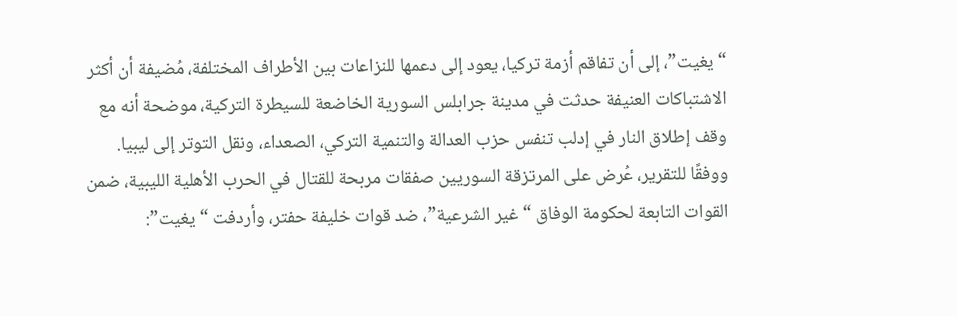“يغيت”، إلى أن تفاقم أزمة تركيا، يعود إلى دعمها للنزاعات بين الأطراف المختلفة، مُضيفة أن أكثر الاشتباكات العنيفة حدثت في مدينة جرابلس السورية الخاضعة للسيطرة التركية، موضحة أنه مع وقف إطلاق النار في إدلب تنفس حزب العدالة والتنمية التركي، الصعداء، ونقل التوتر إلى ليبيا. ووفقًا للتقرير، عُرض على المرتزقة السوريين صفقات مربحة للقتال في الحرب الأهلية الليبية، ضمن القوات التابعة لحكومة الوفاق “غير الشرعية”، ضد قوات خليفة حفتر، وأردفت “يغيت”: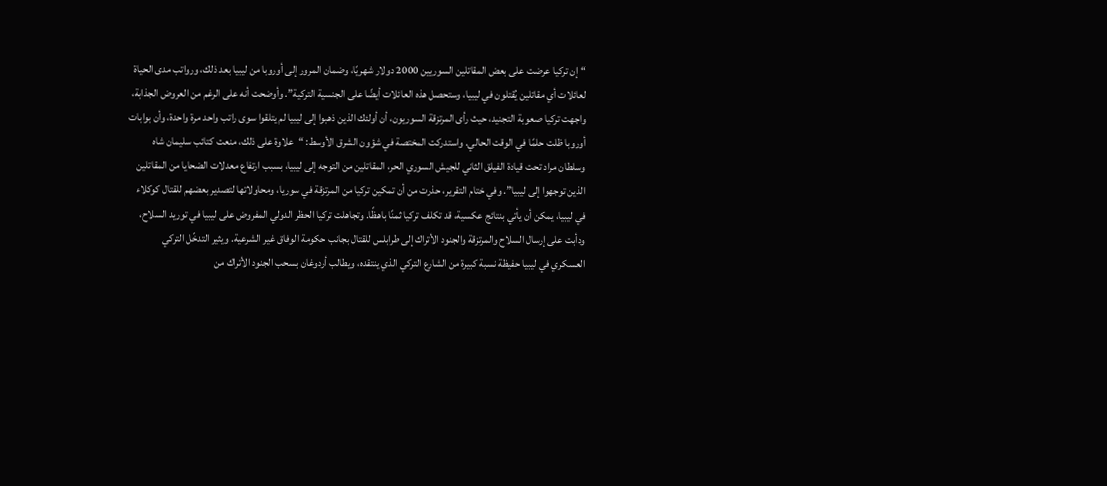“إن تركيا عرضت على بعض المقاتلين السوريين 2000 دولار شهريًا، وضمان المرور إلى أوروبا من ليبيا بعد ذلك، ورواتب مدى الحياة لعائلات أي مقاتلين يُقتلون في ليبيا، وستحصل هذه العائلات أيضًا على الجنسية التركية”. وأوضحت أنه على الرغم من العروض الجذابة، واجهت تركيا صعوبة التجنيد، حيث رأى المرتزقة السوريون، أن أولئك الذين ذهبوا إلى ليبيا لم يتلقوا سوى راتب واحد مرة واحدة، وأن بوابات أوروبا ظلت حلمًا في الوقت الحالي. واستدركت المختصة في شؤون الشرق الأوسط: “علاوة على ذلك، منعت كتائب سليمان شاه وسلطان مراد تحت قيادة الفيلق الثاني للجيش السوري الحر، المقاتلين من التوجه إلى ليبيا، بسبب ارتفاع معدلات الضحايا من المقاتلين الذين توجهوا إلى ليبيا”. وفي ختام التقرير، حذرت من أن تمكين تركيا من المرتزقة في سوريا، ومحاولاتها لتصدير بعضهم للقتال كوكلاء في ليبيا، يمكن أن يأتي بنتائج عكسية، قد تكلف تركيا ثمنًا باهظًا. وتجاهلت تركيا الحظر الدولي المفروض على ليبيا في توريد السلاح، ودأبت على إرسال السلاح والمرتزقة والجنود الأتراك إلى طرابلس للقتال بجانب حكومة الوفاق غير الشرعية. ويثير التدخّل التركي العسكري في ليبيا حفيظة نسبة كبيرة من الشارع التركي الذي ينتقده، ويطالب أردوغان بسحب الجنود الأتراك من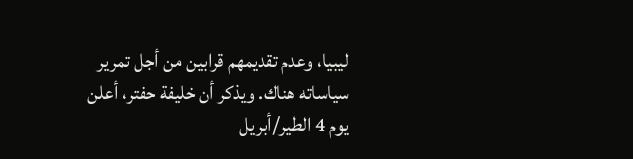ليبيا، وعدم تقديمهم قرابين من أجل تمرير سياساته هناك. ويذكر أن خليفة حفتر، أعلن يوم 4 الطير/أبريل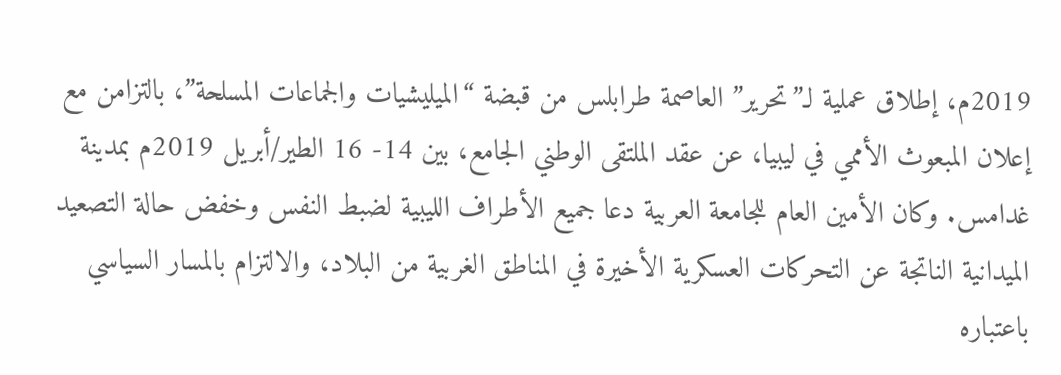2019م، إطلاق عملية لـ”تحرير” العاصمة طرابلس من قبضة “الميليشيات والجماعات المسلحة”، بالتزامن مع إعلان المبعوث الأممي في ليبيا، عن عقد الملتقى الوطني الجامع، بين 14- 16 الطير/أبريل 2019م بمدينة غدامس. وكان الأمين العام للجامعة العربية دعا جميع الأطراف الليبية لضبط النفس وخفض حالة التصعيد الميدانية الناتجة عن التحركات العسكرية الأخيرة في المناطق الغربية من البلاد، والالتزام بالمسار السياسي باعتباره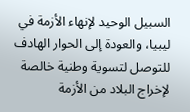السبيل الوحيد لإنهاء الأزمة في ليبيا، والعودة إلى الحوار الهادف للتوصل لتسوية وطنية خالصة لإخراج البلاد من الأزمة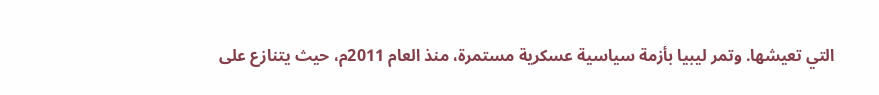التي تعيشها. وتمر ليبيا بأزمة سياسية عسكرية مستمرة، منذ العام 2011م، حيث يتنازع على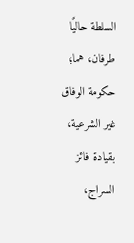السلطة حاليًا طرفان، هما؛ حكومة الوفاق غير الشرعية، بقيادة فائز السراج،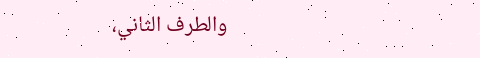والطرف الثاني،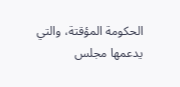الحكومة المؤقتة، والتي يدعمها مجلس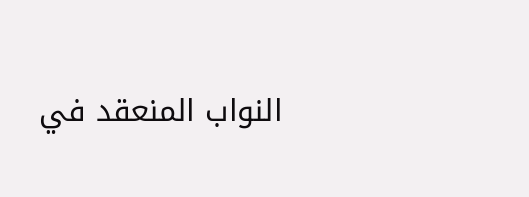النواب المنعقد في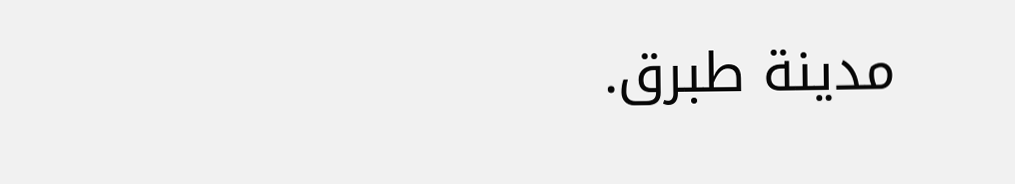مدينة طبرق.